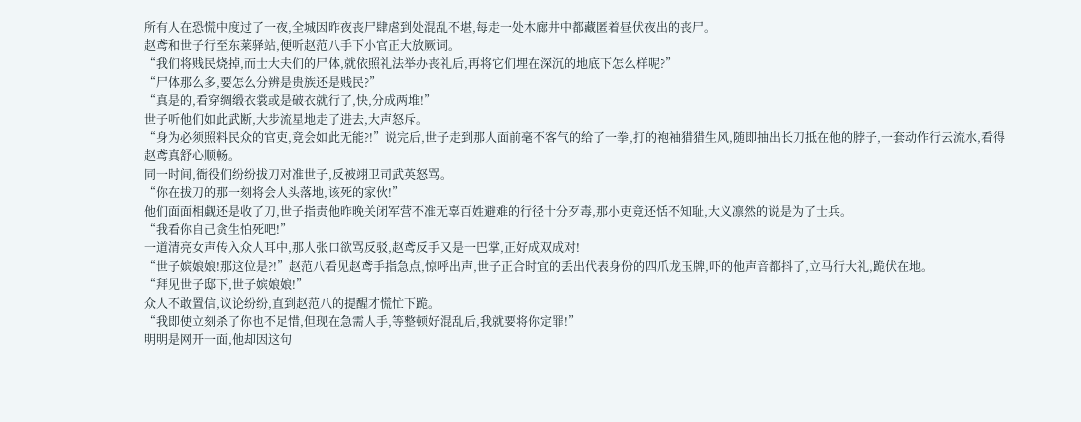所有人在恐慌中度过了一夜,全城因昨夜丧尸肆虐到处混乱不堪,每走一处木廊井中都藏匿着昼伏夜出的丧尸。
赵鸢和世子行至东莱驿站,便听赵范八手下小官正大放厥词。
“我们将贱民烧掉,而士大夫们的尸体,就依照礼法举办丧礼后,再将它们埋在深沉的地底下怎么样呢?”
“尸体那么多,要怎么分辨是贵族还是贱民?”
“真是的,看穿绸缎衣裳或是破衣就行了,快,分成两堆!”
世子听他们如此武断,大步流星地走了进去,大声怒斥。
“身为必须照料民众的官吏,竟会如此无能?!”说完后,世子走到那人面前毫不客气的给了一拳,打的袍袖猎猎生风,随即抽出长刀抵在他的脖子,一套动作行云流水,看得赵鸢真舒心顺畅。
同一时间,衙役们纷纷拔刀对准世子,反被翊卫司武英怒骂。
“你在拔刀的那一刻将会人头落地,该死的家伙!”
他们面面相觑还是收了刀,世子指责他昨晚关闭军营不准无辜百姓避难的行径十分歹毒,那小吏竟还恬不知耻,大义凛然的说是为了士兵。
“我看你自己贪生怕死吧!”
一道清亮女声传入众人耳中,那人张口欲骂反驳,赵鸢反手又是一巴掌,正好成双成对!
“世子嫔娘娘!那这位是?!”赵范八看见赵鸢手指急点,惊呼出声,世子正合时宜的丢出代表身份的四爪龙玉牌,吓的他声音都抖了,立马行大礼,跪伏在地。
“拜见世子邸下,世子嫔娘娘!”
众人不敢置信,议论纷纷,直到赵范八的提醒才慌忙下跪。
“我即使立刻杀了你也不足惜,但现在急需人手,等整顿好混乱后,我就要将你定罪!”
明明是网开一面,他却因这句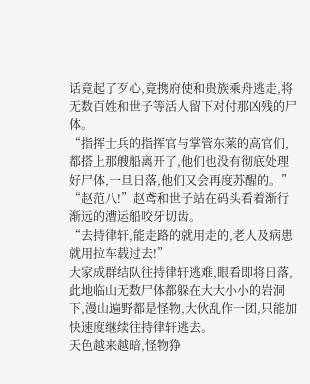话竟起了歹心,竟携府使和贵族乘舟逃走,将无数百姓和世子等活人留下对付那凶残的尸体。
“指挥士兵的指挥官与掌管东莱的高官们,都搭上那艘船离开了,他们也没有彻底处理好尸体,一旦日落,他们又会再度苏醒的。”
“赵范八!”赵鸢和世子站在码头看着渐行渐远的漕运船咬牙切齿。
“去持律轩,能走路的就用走的,老人及病患就用拉车载过去!”
大家成群结队往持律轩逃难,眼看即将日落,此地临山无数尸体都躲在大大小小的岩洞下,漫山遍野都是怪物,大伙乱作一团,只能加快速度继续往持律轩逃去。
天色越来越暗,怪物狰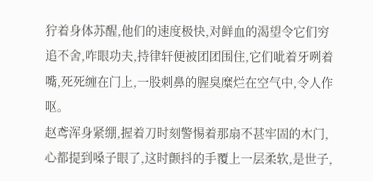狞着身体苏醒,他们的速度极快,对鲜血的渴望令它们穷追不舍,咋眼功夫,持律轩便被团团围住,它们呲着牙咧着嘴,死死缠在门上,一股刺鼻的腥臭糜烂在空气中,令人作呕。
赵鸢浑身紧绷,握着刀时刻警惕着那扇不甚牢固的木门,心都提到嗓子眼了,这时颤抖的手覆上一层柔软,是世子,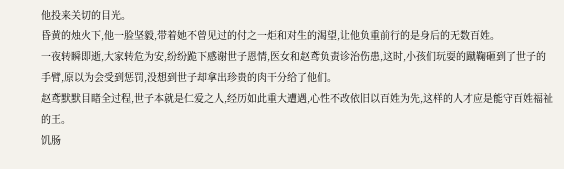他投来关切的目光。
昏黄的烛火下,他一脸坚毅,带着她不曾见过的付之一炬和对生的渴望,让他负重前行的是身后的无数百姓。
一夜转瞬即逝,大家转危为安,纷纷跪下感谢世子恩情,医女和赵鸢负责诊治伤患,这时,小孩们玩耍的蹴鞠砸到了世子的手臂,原以为会受到惩罚,没想到世子却拿出珍贵的肉干分给了他们。
赵鸢默默目睹全过程,世子本就是仁爱之人,经历如此重大遭遇,心性不改依旧以百姓为先,这样的人才应是能守百姓福祉的王。
饥肠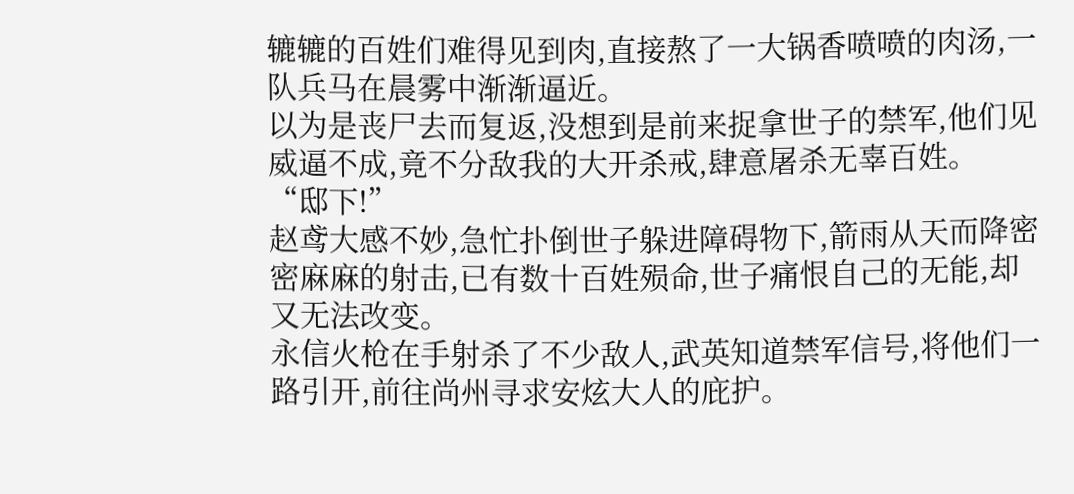辘辘的百姓们难得见到肉,直接熬了一大锅香喷喷的肉汤,一队兵马在晨雾中渐渐逼近。
以为是丧尸去而复返,没想到是前来捉拿世子的禁军,他们见威逼不成,竟不分敌我的大开杀戒,肆意屠杀无辜百姓。
“邸下!”
赵鸢大感不妙,急忙扑倒世子躲进障碍物下,箭雨从天而降密密麻麻的射击,已有数十百姓殒命,世子痛恨自己的无能,却又无法改变。
永信火枪在手射杀了不少敌人,武英知道禁军信号,将他们一路引开,前往尚州寻求安炫大人的庇护。